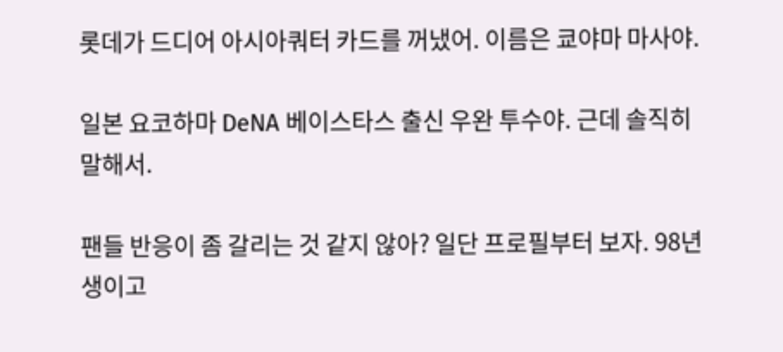롯데가 드디어 아시아쿼터 카드를 꺼냈어. 이름은 쿄야마 마사야.

일본 요코하마 DeNA 베이스타스 출신 우완 투수야. 근데 솔직히 말해서.

팬들 반응이 좀 갈리는 것 같지 않아? 일단 프로필부터 보자. 98년생이고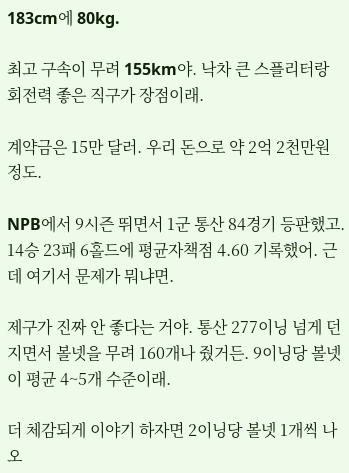183cm에 80kg.

최고 구속이 무려 155km야. 낙차 큰 스플리터랑 회전력 좋은 직구가 장점이래.

계약금은 15만 달러. 우리 돈으로 약 2억 2천만원 정도.

NPB에서 9시즌 뛰면서 1군 통산 84경기 등판했고. 14승 23패 6홀드에 평균자책점 4.60 기록했어. 근데 여기서 문제가 뭐냐면.

제구가 진짜 안 좋다는 거야. 통산 277이닝 넘게 던지면서 볼넷을 무려 160개나 줬거든. 9이닝당 볼넷이 평균 4~5개 수준이래.

더 체감되게 이야기 하자면 2이닝당 볼넷 1개씩 나오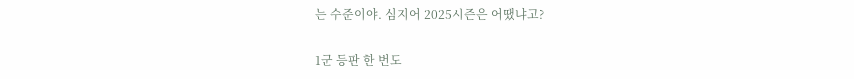는 수준이야. 심지어 2025시즌은 어땠냐고?

1군 등판 한 번도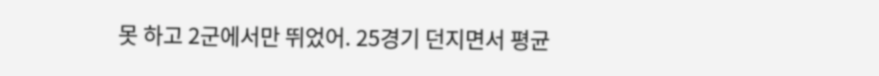못 하고 2군에서만 뛰었어. 25경기 던지면서 평균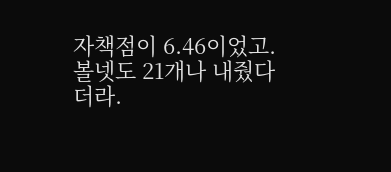자책점이 6.46이었고. 볼넷도 21개나 내줬다더라.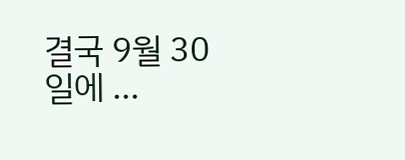결국 9월 30일에 ...